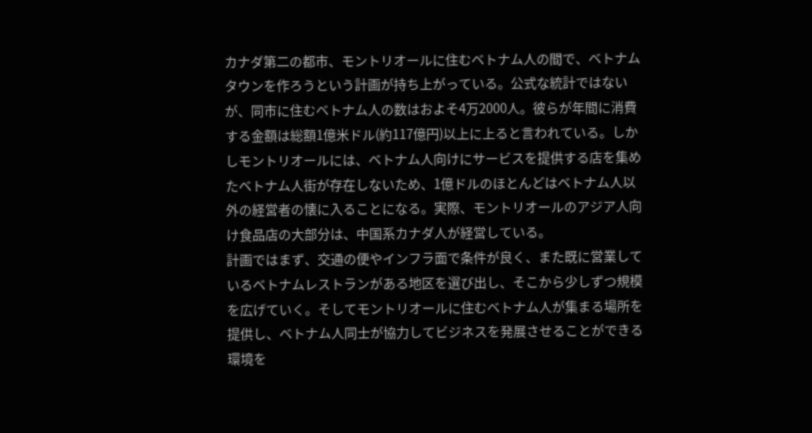カナダ第二の都市、モントリオールに住むベトナム人の間で、ベトナムタウンを作ろうという計画が持ち上がっている。公式な統計ではないが、同市に住むベトナム人の数はおよそ4万2000人。彼らが年間に消費する金額は総額1億米ドル(約117億円)以上に上ると言われている。しかしモントリオールには、ベトナム人向けにサービスを提供する店を集めたベトナム人街が存在しないため、1億ドルのほとんどはベトナム人以外の経営者の懐に入ることになる。実際、モントリオールのアジア人向け食品店の大部分は、中国系カナダ人が経営している。
計画ではまず、交通の便やインフラ面で条件が良く、また既に営業しているベトナムレストランがある地区を選び出し、そこから少しずつ規模を広げていく。そしてモントリオールに住むベトナム人が集まる場所を提供し、ベトナム人同士が協力してビジネスを発展させることができる環境を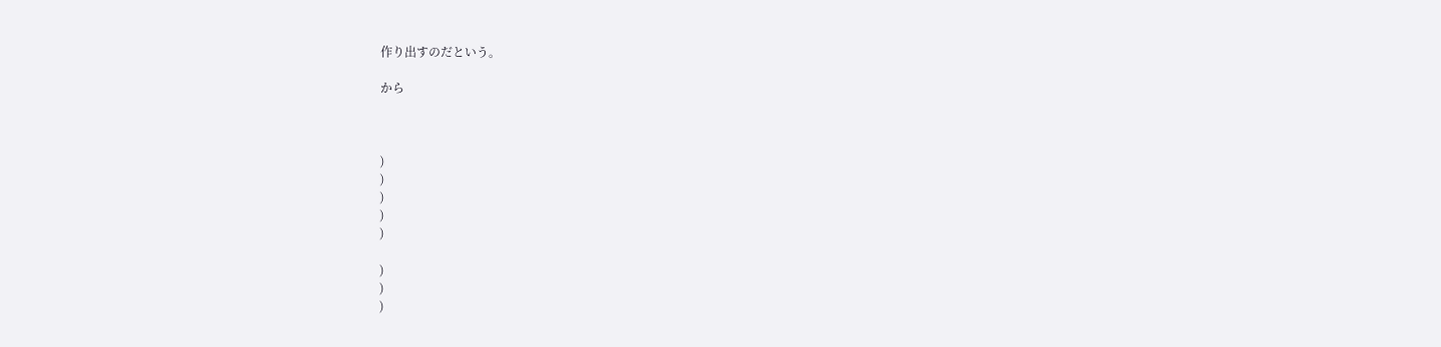作り出すのだという。

から



)
)
)
)
)

)
)
)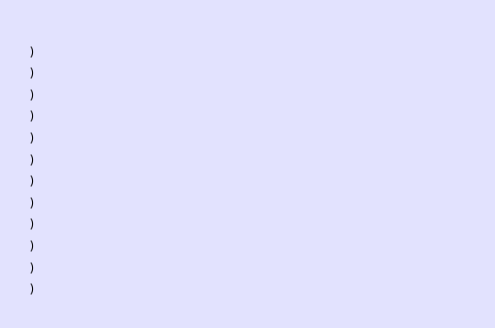)
)
)
)
)
)
)
)
)
)
)
)